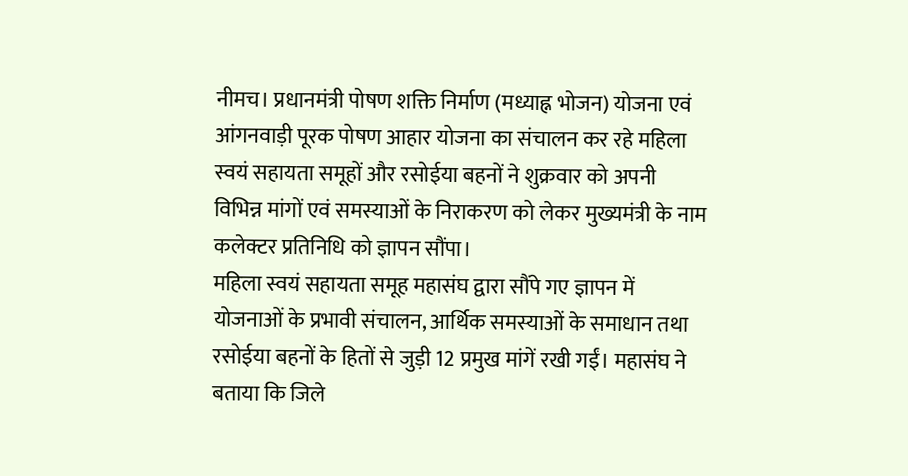नीमच। प्रधानमंत्री पोषण शक्ति निर्माण (मध्याह्न भोजन) योजना एवं आंगनवाड़ी पूरक पोषण आहार योजना का संचालन कर रहे महिला स्वयं सहायता समूहों और रसोईया बहनों ने शुक्रवार को अपनी विभिन्न मांगों एवं समस्याओं के निराकरण को लेकर मुख्यमंत्री के नाम कलेक्टर प्रतिनिधि को ज्ञापन सौंपा।
महिला स्वयं सहायता समूह महासंघ द्वारा सौंपे गए ज्ञापन में योजनाओं के प्रभावी संचालन, आर्थिक समस्याओं के समाधान तथा रसोईया बहनों के हितों से जुड़ी 12 प्रमुख मांगें रखी गईं। महासंघ ने बताया कि जिले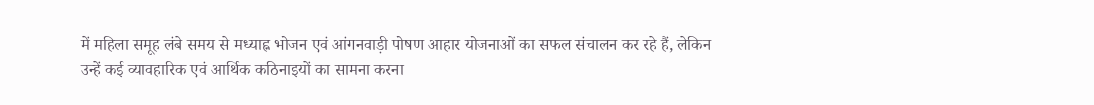में महिला समूह लंबे समय से मध्याह्न भोजन एवं आंगनवाड़ी पोषण आहार योजनाओं का सफल संचालन कर रहे हैं, लेकिन उन्हें कई व्यावहारिक एवं आर्थिक कठिनाइयों का सामना करना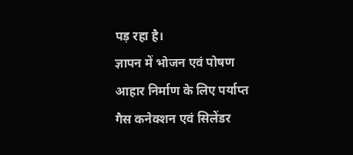पड़ रहा है।
ज्ञापन में भोजन एवं पोषण आहार निर्माण के लिए पर्याप्त गैस कनेक्शन एवं सिलेंडर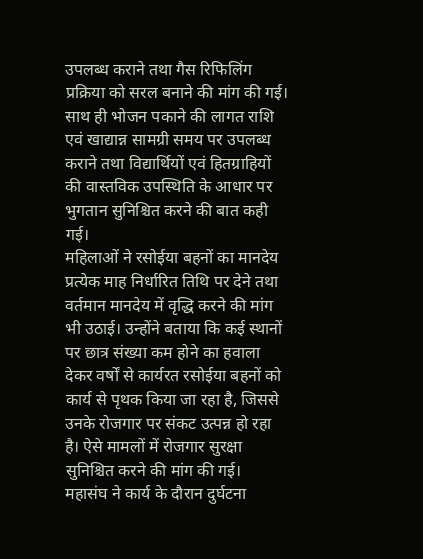उपलब्ध कराने तथा गैस रिफिलिंग प्रक्रिया को सरल बनाने की मांग की गई। साथ ही भोजन पकाने की लागत राशि एवं खाद्यान्न सामग्री समय पर उपलब्ध कराने तथा विद्यार्थियों एवं हितग्राहियों की वास्तविक उपस्थिति के आधार पर भुगतान सुनिश्चित करने की बात कही गई।
महिलाओं ने रसोईया बहनों का मानदेय प्रत्येक माह निर्धारित तिथि पर देने तथा वर्तमान मानदेय में वृद्धि करने की मांग भी उठाई। उन्होंने बताया कि कई स्थानों पर छात्र संख्या कम होने का हवाला देकर वर्षों से कार्यरत रसोईया बहनों को कार्य से पृथक किया जा रहा है, जिससे उनके रोजगार पर संकट उत्पन्न हो रहा है। ऐसे मामलों में रोजगार सुरक्षा सुनिश्चित करने की मांग की गई।
महासंघ ने कार्य के दौरान दुर्घटना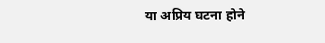या अप्रिय घटना होने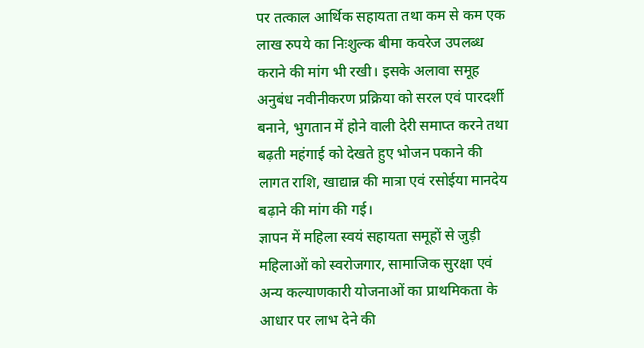पर तत्काल आर्थिक सहायता तथा कम से कम एक लाख रुपये का निःशुल्क बीमा कवरेज उपलब्ध कराने की मांग भी रखी। इसके अलावा समूह अनुबंध नवीनीकरण प्रक्रिया को सरल एवं पारदर्शी बनाने, भुगतान में होने वाली देरी समाप्त करने तथा बढ़ती महंगाई को देखते हुए भोजन पकाने की लागत राशि, खाद्यान्न की मात्रा एवं रसोईया मानदेय बढ़ाने की मांग की गई।
ज्ञापन में महिला स्वयं सहायता समूहों से जुड़ी महिलाओं को स्वरोजगार, सामाजिक सुरक्षा एवं अन्य कल्याणकारी योजनाओं का प्राथमिकता के आधार पर लाभ देने की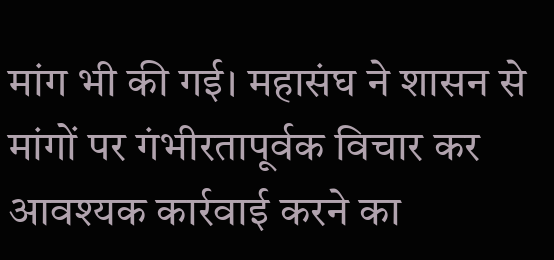मांग भी की गई। महासंघ ने शासन से मांगों पर गंभीरतापूर्वक विचार कर आवश्यक कार्रवाई करने का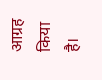आग्रह किया है।